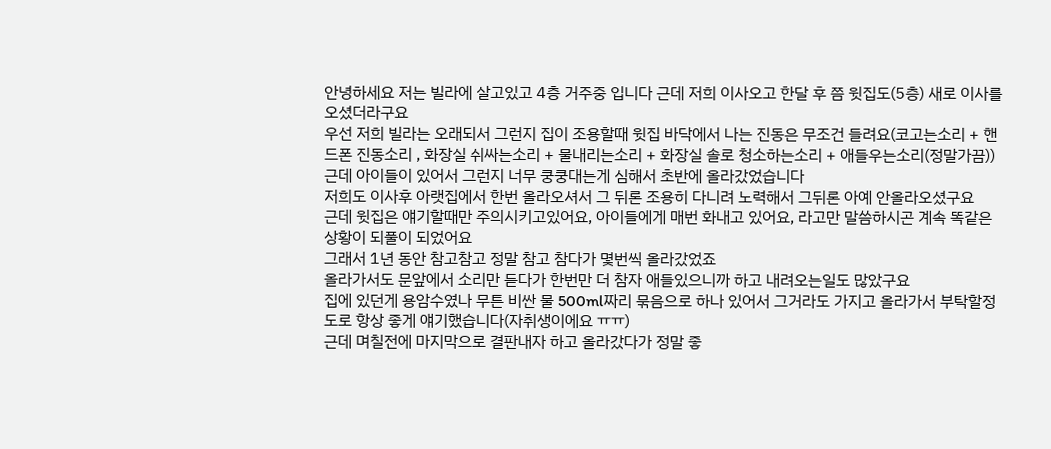안녕하세요 저는 빌라에 살고있고 4층 거주중 입니다 근데 저희 이사오고 한달 후 쯤 윗집도(5층) 새로 이사를 오셨더라구요
우선 저희 빌라는 오래되서 그런지 집이 조용할때 윗집 바닥에서 나는 진동은 무조건 들려요(코고는소리 + 핸드폰 진동소리 , 화장실 쉬싸는소리 + 물내리는소리 + 화장실 솔로 청소하는소리 + 애들우는소리(정말가끔))
근데 아이들이 있어서 그런지 너무 쿵쿵대는게 심해서 초반에 올라갔었습니다
저희도 이사후 아랫집에서 한번 올라오셔서 그 뒤론 조용히 다니려 노력해서 그뒤론 아예 안올라오셨구요
근데 윗집은 얘기할때만 주의시키고있어요, 아이들에게 매번 화내고 있어요, 라고만 말씀하시곤 계속 똑같은 상황이 되풀이 되었어요
그래서 1년 동안 참고참고 정말 참고 참다가 몇번씩 올라갔었죠
올라가서도 문앞에서 소리만 듣다가 한번만 더 참자 애들있으니까 하고 내려오는일도 많았구요
집에 있던게 용암수였나 무튼 비싼 물 500ml짜리 묶음으로 하나 있어서 그거라도 가지고 올라가서 부탁할정도로 항상 좋게 얘기했습니다(자취생이에요 ㅠㅠ)
근데 며칠전에 마지막으로 결판내자 하고 올라갔다가 정말 좋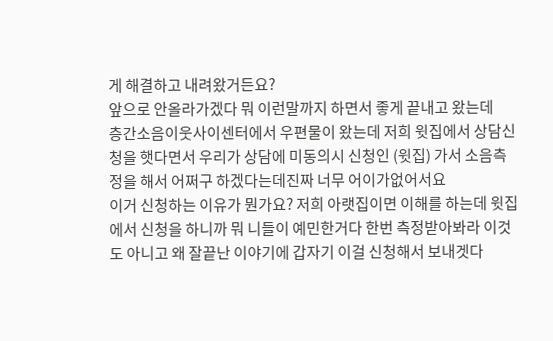게 해결하고 내려왔거든요?
앞으로 안올라가겠다 뭐 이런말까지 하면서 좋게 끝내고 왔는데
층간소음이웃사이센터에서 우편물이 왔는데 저희 윗집에서 상담신청을 햇다면서 우리가 상담에 미동의시 신청인 (윗집) 가서 소음측정을 해서 어쩌구 하겠다는데진짜 너무 어이가없어서요
이거 신청하는 이유가 뭔가요? 저희 아랫집이면 이해를 하는데 윗집에서 신청을 하니까 뭐 니들이 예민한거다 한번 측정받아봐라 이것도 아니고 왜 잘끝난 이야기에 갑자기 이걸 신청해서 보내겟다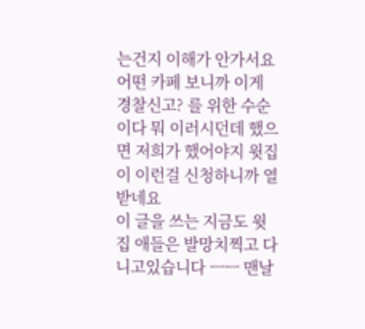는건지 이해가 안가서요
어떤 카페 보니까 이게 경찰신고? 를 위한 수순이다 뭐 이러시던데 했으면 저희가 했어야지 윗집이 이런걸 신청하니까 열받네요
이 글을 쓰는 지금도 윗집 애들은 발망치찍고 다니고있습니다 ㅡㅡ 맨날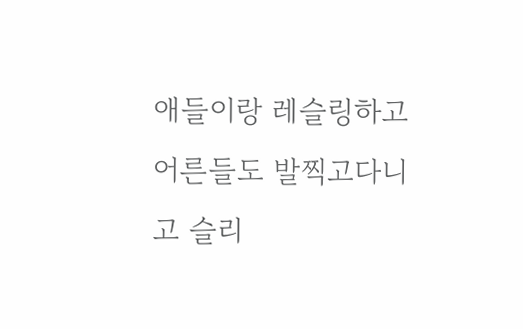애들이랑 레슬링하고 어른들도 발찍고다니고 슬리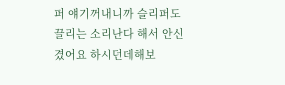퍼 얘기꺼내니까 슬리퍼도 끌리는 소리난다 해서 안신겼어요 하시던데해보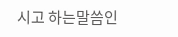시고 하는말씀인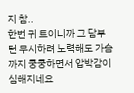지 참..
한번 귀 트이니까 그 담부턴 무시하려 노력해도 가슴까지 쿵쿵하면서 압박감이 심해지네요